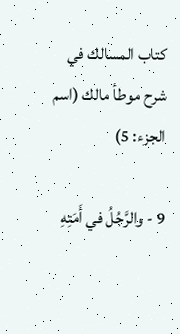كتاب المسالك في شرح موطأ مالك (اسم الجزء: 5)

9 - والرَّجُلُ في أَمَتِهِ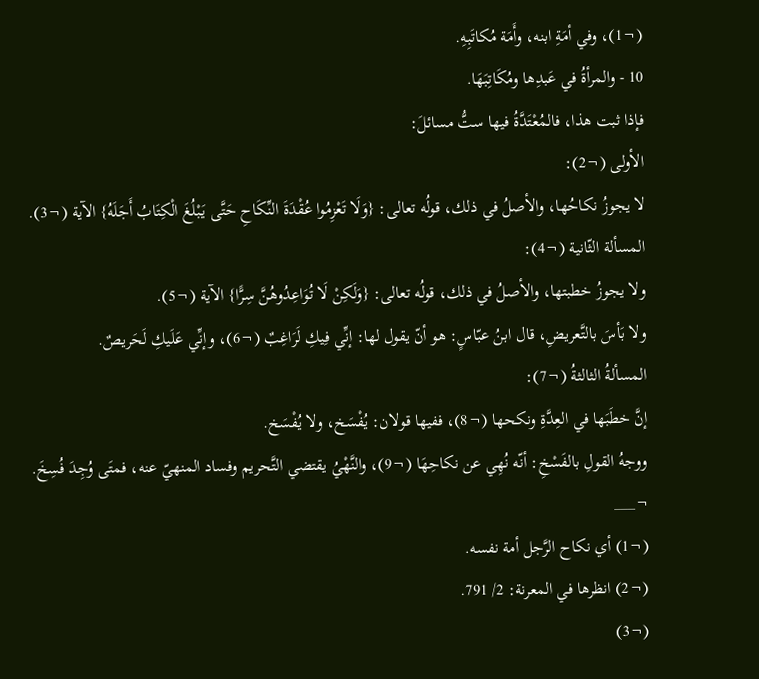(¬1)، وفي أمَةِ ابنه، وأَمَة مُكاتَبِهِ.
10 - والمرأةُ في عَبدِها ومُكَاتِبَهَا.
فإذا ثبت هذا، فالمُعْتَدَّةُ فيها ستُّ مسائلَ:
الأولى (¬2):
لا يجوزُ نكاحُها، والأصلُ في ذلك، قولُه تعالى: {وَلَا تَعْزِمُوا عُقْدَةَ النِّكَاحِ حَتَّى يَبْلُغَ الْكِتَابُ أَجَلَهُ} الآية (¬3).
المسألة الثّانية (¬4):
ولا يجوزُ خطبتها، والأصلُ في ذلك، قولُه تعالى: {وَلَكِنْ لَا تُوَاعِدُوهُنَّ سِرًّا} الآية (¬5).
ولا بَأسَ بالتَّعريضِ، قال ابنُ عبّاسٍ: هو أنّ يقول لها: إنِّي فِيكِ لَرَاغِبٌ (¬6)، وإنِّي عَلَيكِ لَحَريصٌ.
المسألةُ الثالثةُ (¬7):
إنَّ خطَبَها في العِدَّةِ ونكحها (¬8)، ففيها قولان: يُفْسَخ، ولا يُفْسَخ.
ووجهُ القولِ بالفَسْخِ: أنّه نُهِي عن نكاحِهَا (¬9)، والنَّهْيُ يقتضي التَّحريم وفساد المنهيّ عنه، فمتَى وُجِدَ فُسِخَ.
¬___
(¬1) أي نكاح الرَّجل أمة نفسه.
(¬2) انظرها في المعرنة: 2/ 791.
(¬3)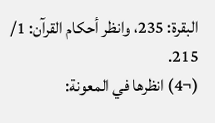البقرة: 235، وانظر أحكام القرآن: 1/ 215.
(¬4) انظرها في المعونة: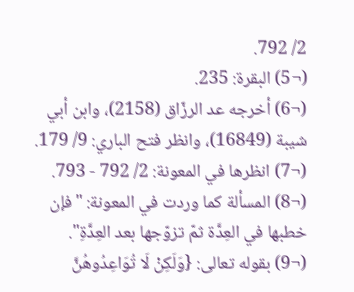2/ 792.
(¬5) البقرة: 235.
(¬6) أخرجه عد الرزّاق (2158)، وابن أبي شيبة (16849)، وانظر فتح الباري: 9/ 179.
(¬7) انظرها في المعونة: 2/ 792 - 793.
(¬8) المسألة كما وردت في المعونة: "فإن خطبها في العِدَّة ثمّ تزوّجها بعد العِدَّةِ".
(¬9) بقوله تعالى: {وَلَكِنْ لَا تُوَاعِدُوهُنَّ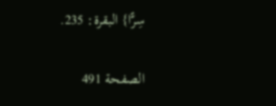سِرًّا} البقرة: 235.

الصفحة 491